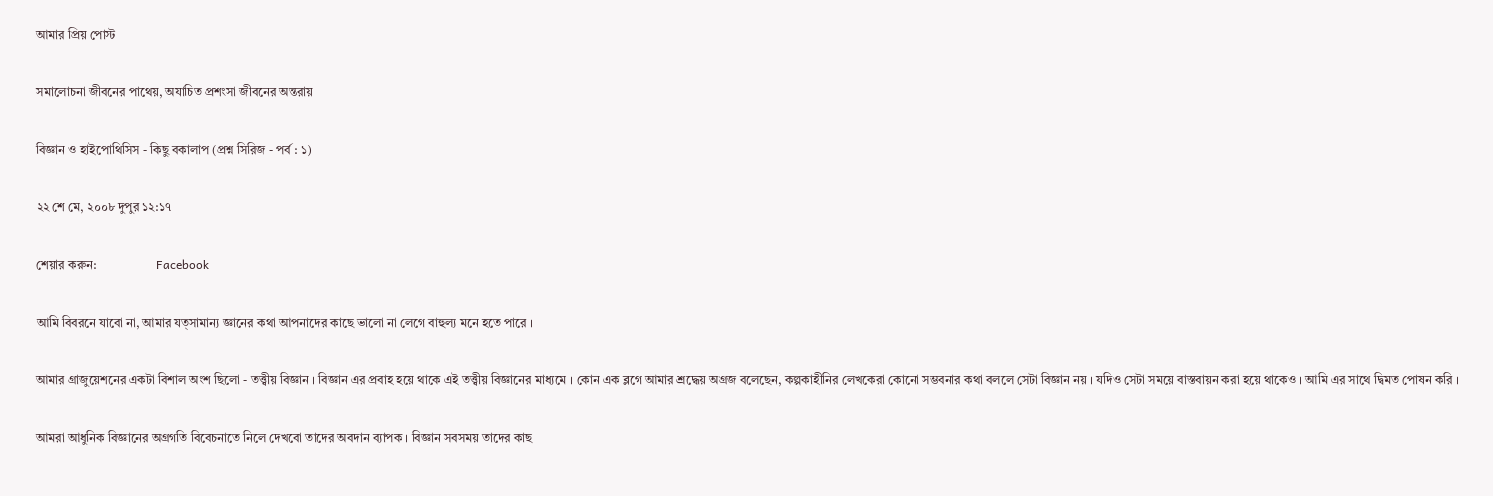আমার প্রিয় পোস্ট

সমালোচনা জীবনের পাথেয়, অযাচিত প্রশংসা জীবনের অন্তরায়

বিজ্ঞান ও হাইপোথিসিস - কিছু বকালাপ (প্রশ্ন সিরিজ - পর্ব : ১)

২২ শে মে, ২০০৮ দুপুর ১২:১৭

শেয়ার করুন:                   Facebook

আমি বিবরনে যাবো না, আমার যত্সামান্য জ্ঞানের কথা আপনাদের কাছে ভালো না লেগে বাহুল্য মনে হতে পারে ।

আমার গ্রাজুয়েশনের একটা বিশাল অংশ ছিলো - তত্ত্বীয় বিজ্ঞান । বিজ্ঞান এর প্রবাহ হয়ে থাকে এই তত্ত্বীয় বিজ্ঞানের মাধ্যমে । কোন এক ব্লগে আমার শ্রদ্ধেয় অগ্রজ বলেছেন, কল্পকাহীনির লেখকেরা কোনো সম্ভবনার কথা বললে সেটা বিজ্ঞান নয় । যদিও সেটা সময়ে বাস্তবায়ন করা হয়ে থাকেও । আমি এর সাথে দ্বিমত পোষন করি ।

আমরা আধুনিক বিজ্ঞানের অগ্রগতি বিবেচনাতে নিলে দেখবো তাদের অবদান ব্যাপক । বিজ্ঞান সবসময় তাদের কাছ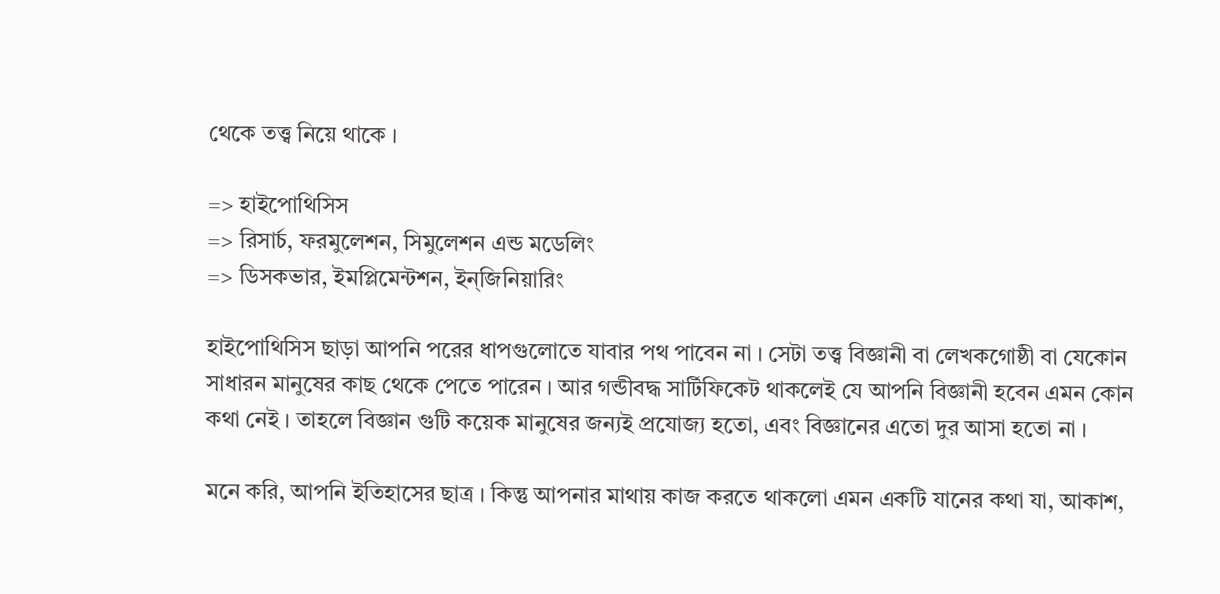থেকে তত্ত্ব নিয়ে থাকে ।

=> হাইপোথিসিস
=> রিসার্চ, ফরমুলেশন, সিমুলেশন এন্ড মডেলিং
=> ডিসকভার, ইমপ্লিমেন্টশন, ইন্জিনিয়ারিং

হাইপোথিসিস ছাড়া আপনি পরের ধাপগুলোতে যাবার পথ পাবেন না । সেটা তত্ত্ব বিজ্ঞানী বা লেখকগোষ্ঠী বা যেকোন সাধারন মানুষের কাছ থেকে পেতে পারেন । আর গন্ডীবদ্ধ সার্টিফিকেট থাকলেই যে আপনি বিজ্ঞানী হবেন এমন কোন কথা নেই । তাহলে বিজ্ঞান গুটি কয়েক মানুষের জন্যই প্রযোজ্য হতো, এবং বিজ্ঞানের এতো দুর আসা হতো না ।

মনে করি, আপনি ইতিহাসের ছাত্র । কিন্তু আপনার মাথায় কাজ করতে থাকলো এমন একটি যানের কথা যা, আকাশ,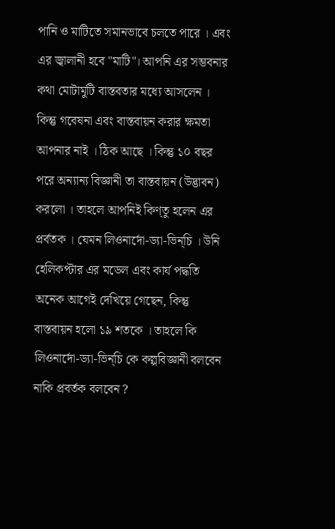পানি ও মাটিতে সমানভাবে চলতে পারে । এবং এর জ্বালানী হবে "মাটি"। আপনি এর সম্ভবনার কথা মোটামুটি বাস্তবতার মধ্যে আসলেন । কিন্তু গবেষনা এবং বাস্তবায়ন করার ক্ষমতা আপনার নাই । ঠিক আছে । কিন্তু ১০ বছর পরে অন্যান্য বিজ্ঞানী তা বাস্তবায়ন (উদ্ভাবন) করলো । তাহলে আপনিই কিণ্তু হলেন এর প্রর্বতক । যেমন লিওনার্দো-ড্যা-ভিন্চি । উনি হেলিকপ্টার এর মডেল এবং কার্য পদ্ধতি অনেক আগেই দেখিয়ে গেছেন, কিন্তু বাস্তবায়ন হলো ১৯ শতকে । তাহলে কি লিওনার্দো-ড্যা-ভিন্চি কে কল্পবিজ্ঞানী বলবেন নাকি প্রবর্তক বলবেন ?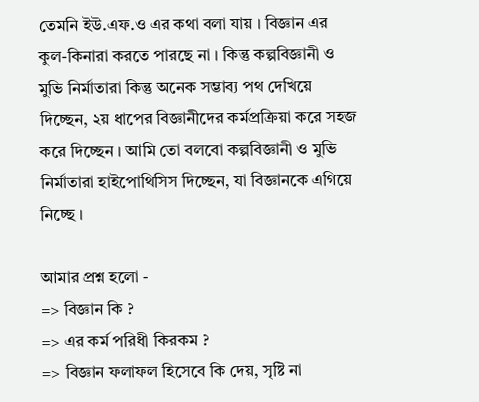তেমনি ইউ.এফ.ও এর কথা বলা যায় । বিজ্ঞান এর কুল-কিনারা করতে পারছে না । কিন্তু কল্পবিজ্ঞানী ও মুভি নির্মাতারা কিন্তু অনেক সম্ভাব্য পথ দেখিয়ে দিচ্ছেন, ২য় ধাপের বিজ্ঞানীদের কর্মপ্রক্রিয়া করে সহজ করে দিচ্ছেন । আমি তো বলবো কল্পবিজ্ঞানী ও মুভি নির্মাতারা হাইপোথিসিস দিচ্ছেন, যা বিজ্ঞানকে এগিয়ে নিচ্ছে ।

আমার প্রশ্ন হলো -
=> বিজ্ঞান কি ?
=> এর কর্ম পরিধী কিরকম ?
=> বিজ্ঞান ফলাফল হিসেবে কি দেয়, সৃষ্টি না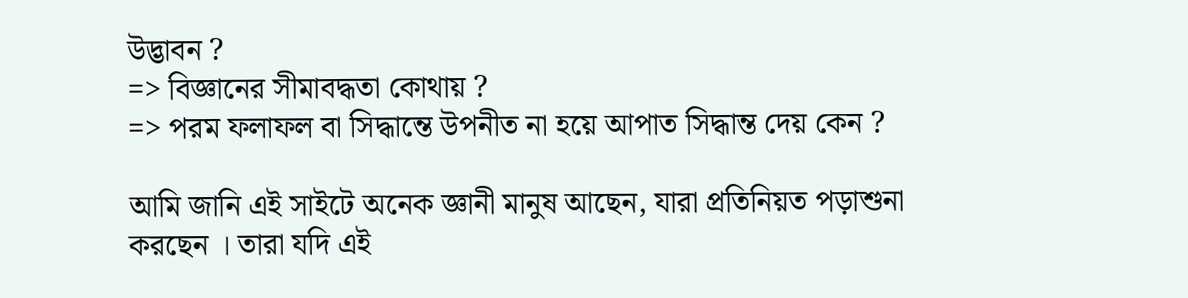উদ্ভাবন ?
=> বিজ্ঞানের সীমাবদ্ধতা কোথায় ?
=> পরম ফলাফল বা সিদ্ধান্তে উপনীত না হয়ে আপাত সিদ্ধান্ত দেয় কেন ?

আমি জানি এই সাইটে অনেক জ্ঞানী মানুষ আছেন, যারা প্রতিনিয়ত পড়াশুনা করছেন । তারা যদি এই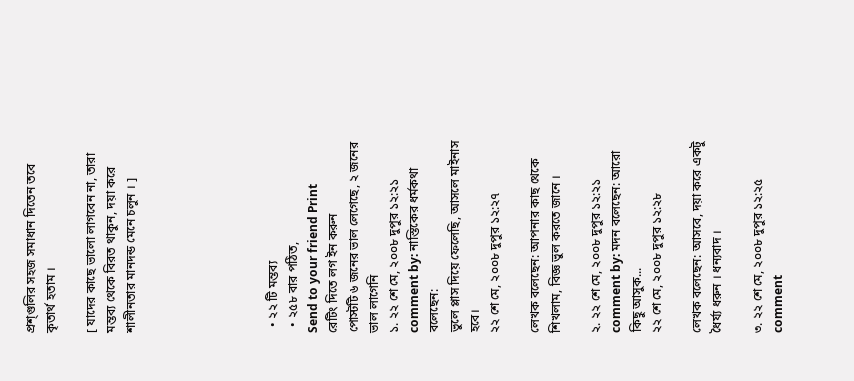প্রশ্গুলির সহজ সমাধান দিতেন তবে কৃতার্থ হতাম ।

[ যাদের কাছে ভালো লাগবেন না, তারা মন্তব্য থেকে বিরত থাকুন, দয়া করে শালীনতার মানদন্ড মেনে চলুন । ]






  • ২২ টি মন্তব্য
  • ২৫৮ বার পঠিত,
Send to your friend Print
রেটিং দিতে লগ ইন করুন
পোস্টটি ৬ জনের ভাল লেগেছে, ২ জনের ভাল লাগেনি
১. ২২ শে মে, ২০০৮ দুপুর ১২:২১
comment by: নাস্তিকের ধর্মকথা বলেছেন:
ভুলে প্লাস দিয়ে ফেলেছি, আসলে মাইনাস হবে।
২২ শে মে, ২০০৮ দুপুর ১২:২৭

লেখক বলেছেন: আপনার কাছ থেকে শিখলাম, বিজ্ঞ ভুল করতে জানে ।

২. ২২ শে মে, ২০০৮ দুপুর ১২:২১
comment by: মদন বলেছেন: আরো কিছু আসুক...
২২ শে মে, ২০০৮ দুপুর ১২:২৮

লেখক বলেছেন: আসবে, দয়া করে একটু ধৈর্য্য ধরুন । ধন্যবাদ ।

৩. ২২ শে মে, ২০০৮ দুপুর ১২:২৫
comment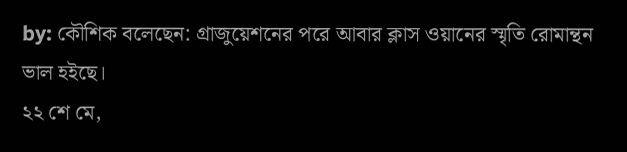by: কৌশিক বলেছেন: গ্রাজুয়েশনের পরে আবার ক্লাস ওয়ানের স্মৃতি রোমান্থন ভাল হইছে।
২২ শে মে,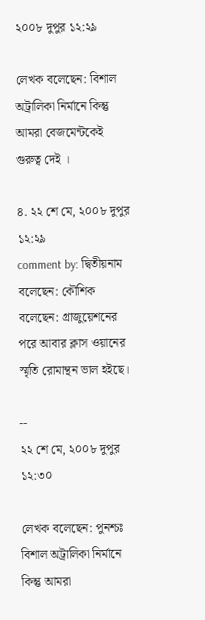২০০৮ দুপুর ১২:২৯

লেখক বলেছেন: বিশাল অট্রালিকা নির্মানে কিন্তু আমরা বেজমেন্টকেই গুরুত্ব দেই ।

৪. ২২ শে মে, ২০০৮ দুপুর ১২:২৯
comment by: দ্বিতীয়নাম বলেছেন: কৌশিক বলেছেন: গ্রাজুয়েশনের পরে আবার ক্লাস ওয়ানের স্মৃতি রোমান্থন ভাল হইছে।

--
২২ শে মে, ২০০৮ দুপুর ১২:৩০

লেখক বলেছেন: পুনশ্চঃ বিশাল অট্রালিকা নির্মানে কিন্তু আমরা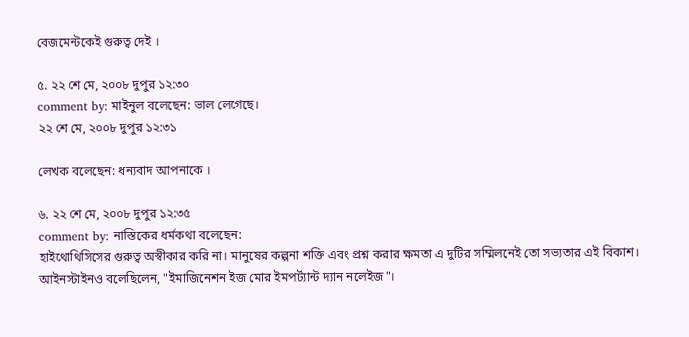বেজমেন্টকেই গুরুত্ব দেই ।

৫. ২২ শে মে, ২০০৮ দুপুর ১২:৩০
comment by: মাইনুল বলেছেন: ভাল লেগেছে।
২২ শে মে, ২০০৮ দুপুর ১২:৩১

লেখক বলেছেন: ধন্যবাদ আপনাকে ।

৬. ২২ শে মে, ২০০৮ দুপুর ১২:৩৫
comment by: নাস্তিকের ধর্মকথা বলেছেন:
হাইথোথিসিসের গুরুত্ব অস্বীকার করি না। মানুষের কল্পনা শক্তি এবং প্রশ্ন করার ক্ষমতা এ দুটির সম্মিলনেই তো সভ্যতার এই বিকাশ। আইনস্টাইনও বলেছিলেন, "ইমাজিনেশন ইজ মোর ইমপর্ট্যান্ট দ্যান নলেইজ"।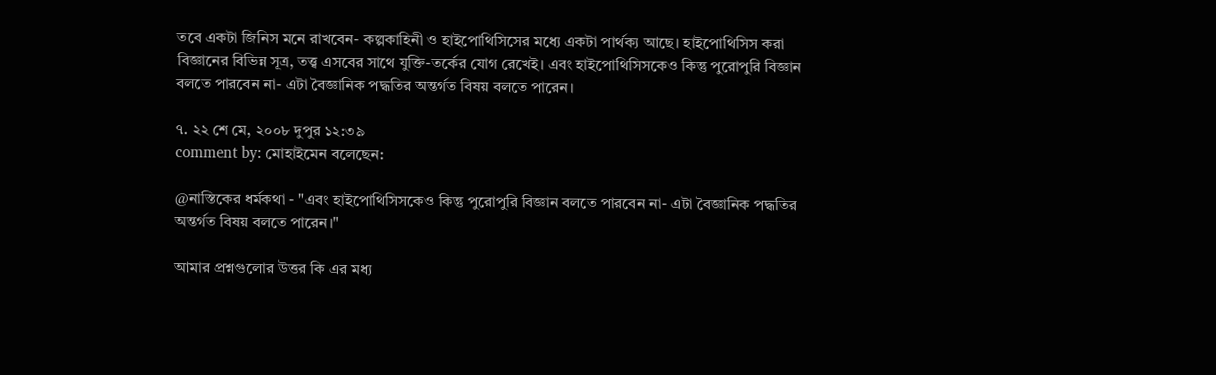তবে একটা জিনিস মনে রাখবেন- কল্পকাহিনী ও হাইপোথিসিসের মধ্যে একটা পার্থক্য আছে। হাইপোথিসিস করা বিজ্ঞানের বিভিন্ন সূত্র, তত্ত্ব এসবের সাথে যুক্তি-তর্কের যোগ রেখেই। এবং হাইপোথিসিসকেও কিন্তু পুরোপুরি বিজ্ঞান বলতে পারবেন না- এটা বৈজ্ঞানিক পদ্ধতির অন্তর্গত বিষয় বলতে পারেন।

৭. ২২ শে মে, ২০০৮ দুপুর ১২:৩৯
comment by: মোহাইমেন বলেছেন:

@নাস্তিকের ধর্মকথা - "এবং হাইপোথিসিসকেও কিন্তু পুরোপুরি বিজ্ঞান বলতে পারবেন না- এটা বৈজ্ঞানিক পদ্ধতির অন্তর্গত বিষয় বলতে পারেন।"

আমার প্রশ্নগুলোর উত্তর কি এর মধ্য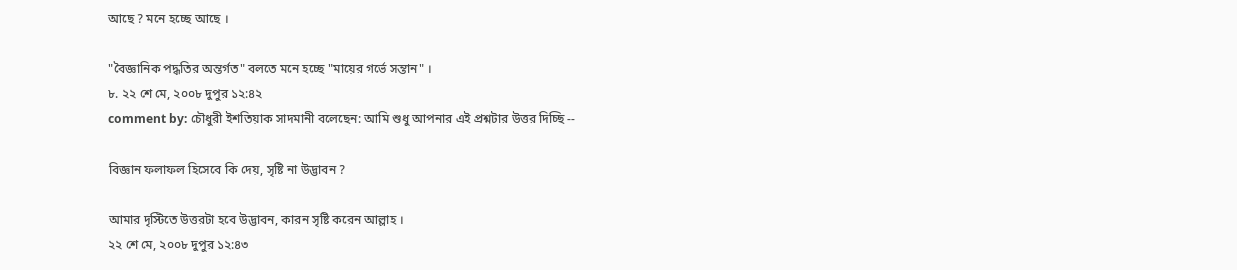আছে ? মনে হচ্ছে আছে ।

"বৈজ্ঞানিক পদ্ধতির অন্তর্গত" বলতে মনে হচ্ছে "মায়ের গর্ভে সন্তান" ।
৮. ২২ শে মে, ২০০৮ দুপুর ১২:৪২
comment by: চৌধুরী ইশতিয়াক সাদমানী বলেছেন: আমি শুধু আপনার এই প্রশ্নটার উত্তর দিচ্ছি --

বিজ্ঞান ফলাফল হিসেবে কি দেয়, সৃষ্টি না উদ্ভাবন ?

আমার দৃস্টিতে উত্তরটা হবে উদ্ভাবন, কারন সৃষ্টি করেন আল্লাহ ।
২২ শে মে, ২০০৮ দুপুর ১২:৪৩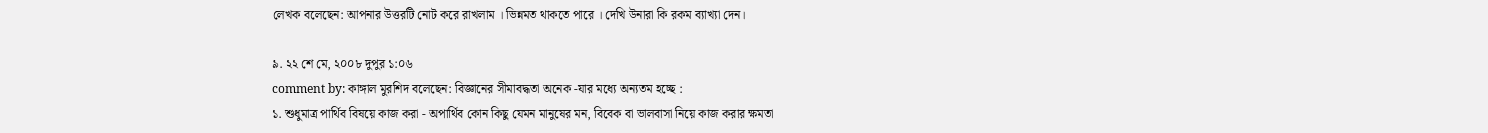লেখক বলেছেন: আপনার উত্তরটি নোট করে রাখলাম । ভিন্নমত থাকতে পারে । দেখি উনারা কি রকম ব্যাখ্যা দেন।

৯. ২২ শে মে, ২০০৮ দুপুর ১:০৬
comment by: কাঙ্গাল মুরশিদ বলেছেন: বিজ্ঞানের সীমাবদ্ধতা অনেক -যার মধ্যে অন্যতম হচ্ছে :
১. শুধুমাত্র পার্থিব বিষয়ে কাজ করা - অপার্থিব কোন কিছু যেমন মানুষের মন, বিবেক বা ভালবাসা নিয়ে কাজ করার ক্ষমতা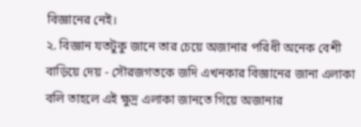বিজ্ঞানের নেই।
২. বিজ্ঞান যতটুকু জানে তার চেয়ে অজানার পরিধী অনেক বেশী বাড়িয়ে দেয় - সৌরজগতকে জদি এখনকার বিজ্ঞানের জানা এলাকা বলি তাহলে এই ক্ষুদ্র এলাকা জানতে গিয়ে অজানার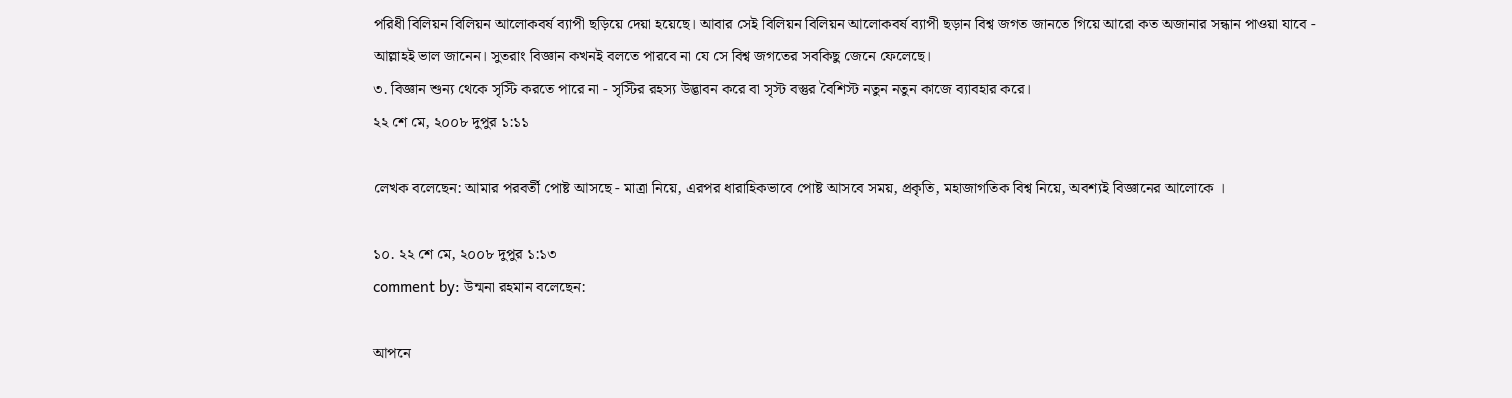পরিধী বিলিয়ন বিলিয়ন আলোকবর্ষ ব্যাপী ছড়িয়ে দেয়া হয়েছে। আবার সেই বিলিয়ন বিলিয়ন আলোকবর্ষ ব্যাপী ছড়ান বিশ্ব জগত জানতে গিয়ে আরো কত অজানার সন্ধান পাওয়া যাবে - আল্লাহই ভাল জানেন। সুতরাং বিজ্ঞান কখনই বলতে পারবে না যে সে বিশ্ব জগতের সবকিছু জেনে ফেলেছে।
৩. বিজ্ঞান শুন্য থেকে সৃস্টি করতে পারে না - সৃস্টির রহস্য উদ্ভাবন করে বা সৃস্ট বস্তুর বৈশিস্ট নতুন নতুন কাজে ব্যাবহার করে।
২২ শে মে, ২০০৮ দুপুর ১:১১

লেখক বলেছেন: আমার পরবর্তী পোষ্ট আসছে - মাত্রা নিয়ে, এরপর ধারাহিকভাবে পোষ্ট আসবে সময়, প্রকৃতি, মহাজাগতিক বিশ্ব নিয়ে, অবশ্যই বিজ্ঞানের আলোকে ।

১০. ২২ শে মে, ২০০৮ দুপুর ১:১৩
comment by: উন্মনা রহমান বলেছেন:

আপনে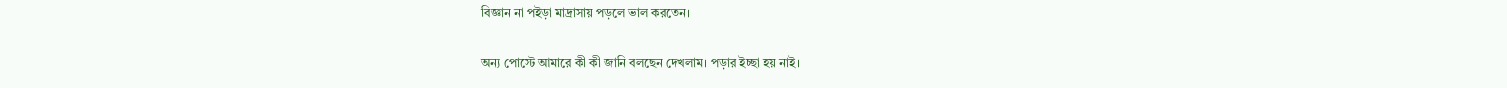বিজ্ঞান না পইড়া মাদ্রাসায় পড়লে ভাল করতেন।

অন্য পোস্টে আমারে কী কী জানি বলছেন দেখলাম। পড়ার ইচ্ছা হয় নাই।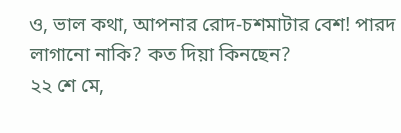ও, ভাল কথা, আপনার রোদ-চশমাটার বেশ! পারদ লাগানো নাকি? কত দিয়া কিনছেন?
২২ শে মে,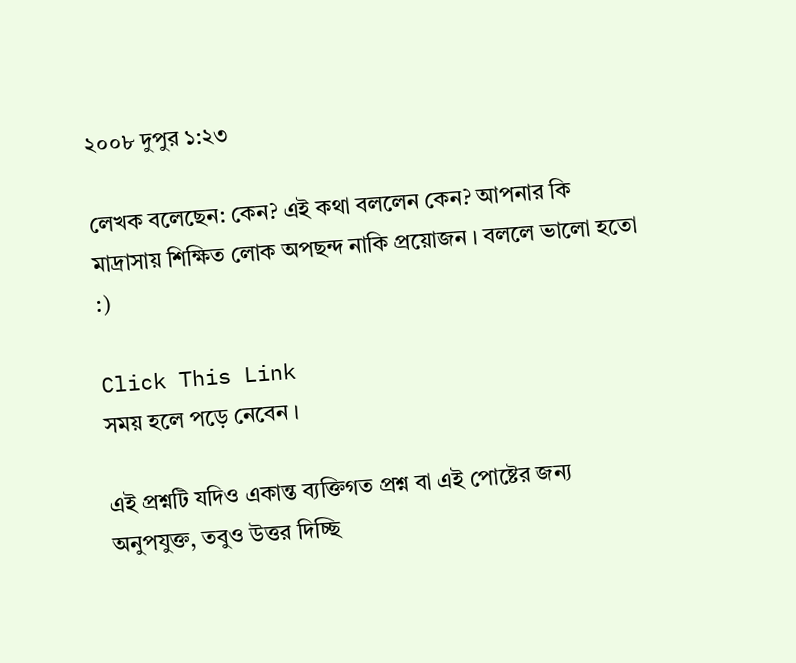২০০৮ দুপুর ১:২৩

লেখক বলেছেন: কেন? এই কথা বললেন কেন? আপনার কি মাদ্রাসায় শিক্ষিত লোক অপছন্দ নাকি প্রয়োজন । বললে ভালো হতো :)

Click This Link
সময় হলে পড়ে নেবেন ।

এই প্রশ্নটি যদিও একান্ত ব্যক্তিগত প্রশ্ন বা এই পোষ্টের জন্য অনুপযুক্ত, তবুও উত্তর দিচ্ছি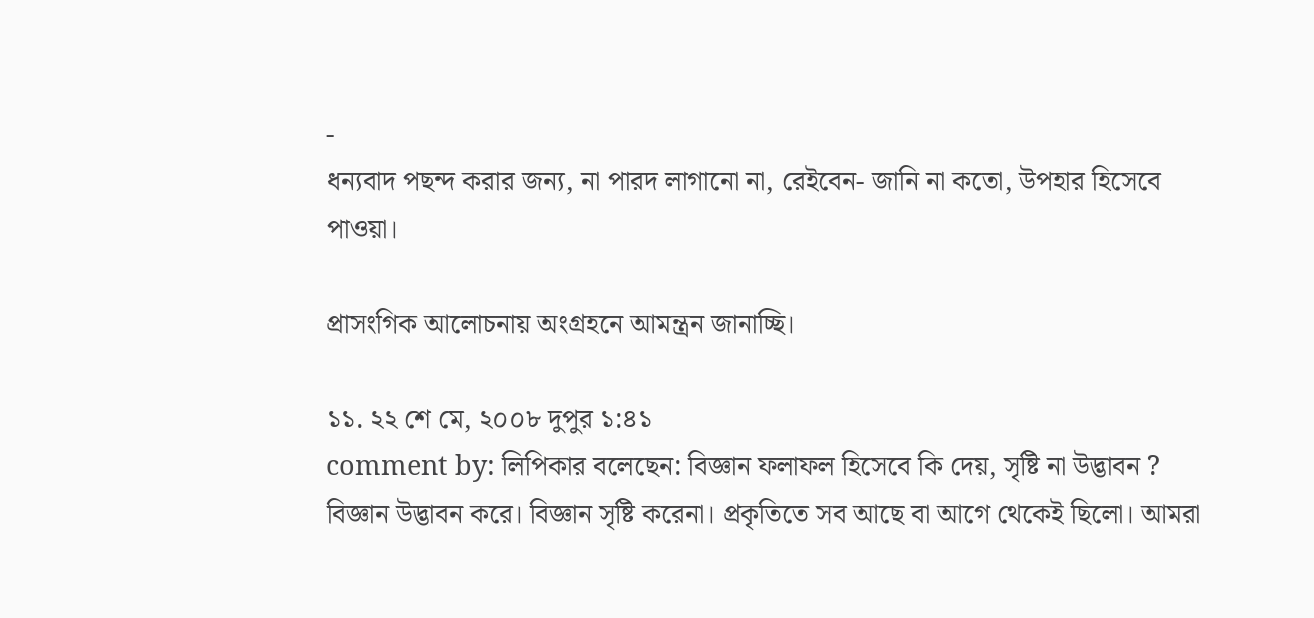-
ধন্যবাদ পছন্দ করার জন্য, না পারদ লাগানো না, রেইবেন- জানি না কতো, উপহার হিসেবে পাওয়া।

প্রাসংগিক আলোচনায় অংগ্রহনে আমন্ত্রন জানাচ্ছি।

১১. ২২ শে মে, ২০০৮ দুপুর ১:৪১
comment by: লিপিকার বলেছেন: বিজ্ঞান ফলাফল হিসেবে কি দেয়, সৃষ্টি না উদ্ভাবন ?
বিজ্ঞান উদ্ভাবন করে। বিজ্ঞান সৃষ্টি করেনা। প্রকৃতিতে সব আছে বা আগে থেকেই ছিলো। আমরা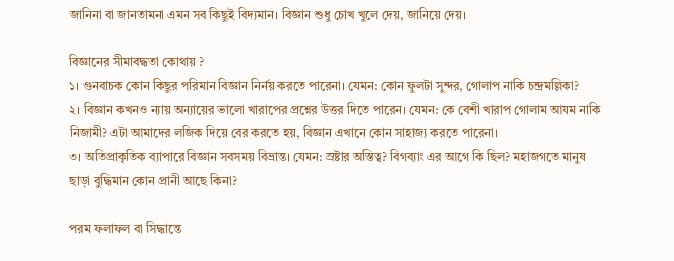জানিনা বা জানতামনা এমন সব কিছুই বিদ্যমান। বিজ্ঞান শুধু চোখ খুলে দেয়, জানিয়ে দেয়।

বিজ্ঞানের সীমাবদ্ধতা কোথায় ?
১। গুনবাচক কোন কিছুর পরিমান বিজ্ঞান নির্নয় করতে পারেনা। যেমন: কোন ফুলটা সুন্দর, গোলাপ নাকি চন্দ্রমল্লিকা?
২। বিজ্ঞান কখনও ন্যায় অন্যায়ের ভালো খারাপের প্রশ্নের উত্তর দিতে পারেন। যেমন: কে বেশী খারাপ গোলাম আযম নাকি নিজামী? এটা আমাদের লজিক দিয়ে বের করতে হয়, বিজ্ঞান এখানে কোন সাহাজ্য করতে পারেনা।
৩। অতিপ্রাকৃতিক ব্যাপারে বিজ্ঞান সবসময় বিভ্রান্ত। যেমন: স্রষ্টার অস্তিত্ব? বিগব্যাং এর আগে কি ছিল? মহাজগতে মানুষ ছাড়া বুদ্ধিমান কোন প্রানী আছে কিনা?

পরম ফলাফল বা সিদ্ধান্তে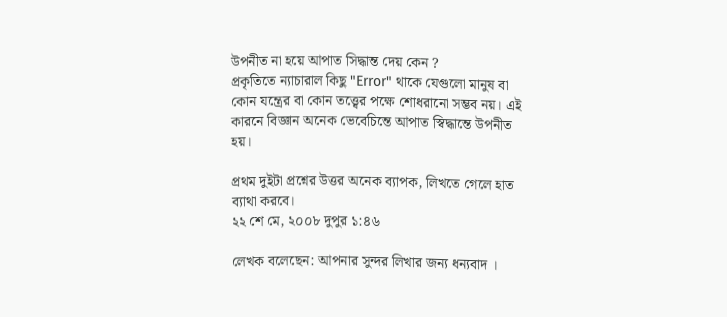উপনীত না হয়ে আপাত সিদ্ধান্ত দেয় কেন ?
প্রকৃতিতে ন্যাচারাল কিছু "Error" থাকে যেগুলো মানুষ বা কোন যন্ত্রের বা কোন তত্ত্বের পক্ষে শোধরানো সম্ভব নয়। এই কারনে বিজ্ঞান অনেক ভেবেচিন্তে আপাত স্বিদ্ধান্তে উপনীত হয়।

প্রথম দুইটা প্রশ্নের উত্তর অনেক ব্যাপক, লিখতে গেলে হাত ব্যাথা করবে।
২২ শে মে, ২০০৮ দুপুর ১:৪৬

লেখক বলেছেন: আপনার সুন্দর লিখার জন্য ধন্যবাদ ।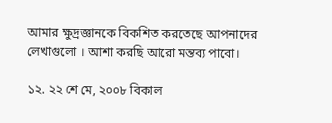আমার ক্ষুদ্রজ্ঞানকে বিকশিত করতেছে আপনাদের লেখাগুলো । আশা করছি আরো মন্তব্য পাবো।

১২. ২২ শে মে, ২০০৮ বিকাল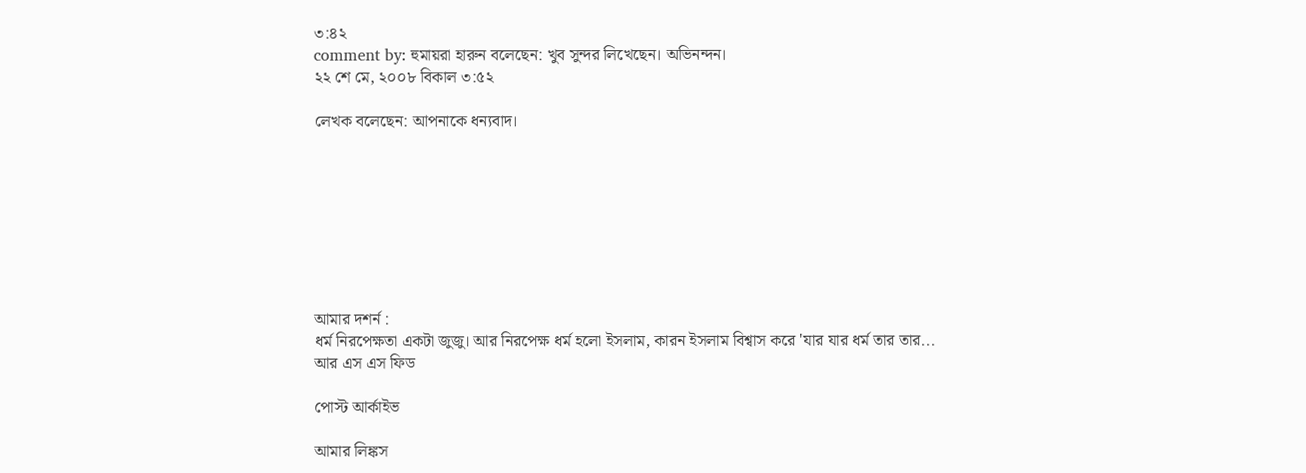৩:৪২
comment by: হুমায়রা হারুন বলেছেন: খুব সুন্দর লিখেছেন। অভিনন্দন।
২২ শে মে, ২০০৮ বিকাল ৩:৫২

লেখক বলেছেন: আপনাকে ধন্যবাদ।








আমার দশর্ন :
ধর্ম নিরপেক্ষতা একটা জুজু। আর নিরপেক্ষ ধর্ম হলো ইসলাম, কারন ইসলাম বিশ্বাস করে 'যার যার ধর্ম তার তার...
আর এস এস ফিড

পোস্ট আর্কাইভ

আমার লিঙ্কস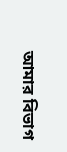আমার বিভাগ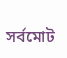সর্বমোট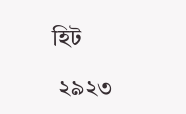হিট

 ২৯২৩